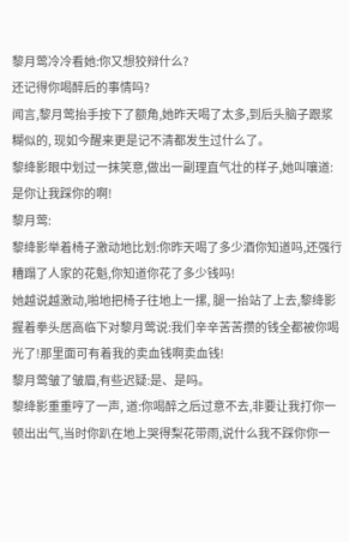黎月莺冷冷看她:你又想狡辩什么?
还记得你喝醉后的事情吗?
闻言,黎月莺抬手按下了额角,她昨天喝了太多,到后头脑子跟浆糊似的, 现如今醒来更是记不清都发生过什么了。
黎绛影眼中划过一抹笑意,做出一副理直气壮的样子,她叫嚷道:是你让我踩你的啊!
黎月莺:
黎绛影举着椅子激动地比划:你昨天喝了多少酒你知道吗,还强行糟蹋了人家的花魁,你知道你花了多少钱吗!
她越说越激动,啪地把椅子往地上一摞, 腿一抬站了上去,黎绛影握着拳头居高临下对黎月莺说:我们辛辛苦苦攒的钱全都被你喝光了!那里面可有着我的卖血钱啊卖血钱!
黎月莺皱了皱眉,有些迟疑:是、是吗。
黎绛影重重哼了一声, 道:你喝醉之后过意不去,非要让我打你一顿出出气,当时你趴在地上哭得梨花带雨,说什么我不踩你你一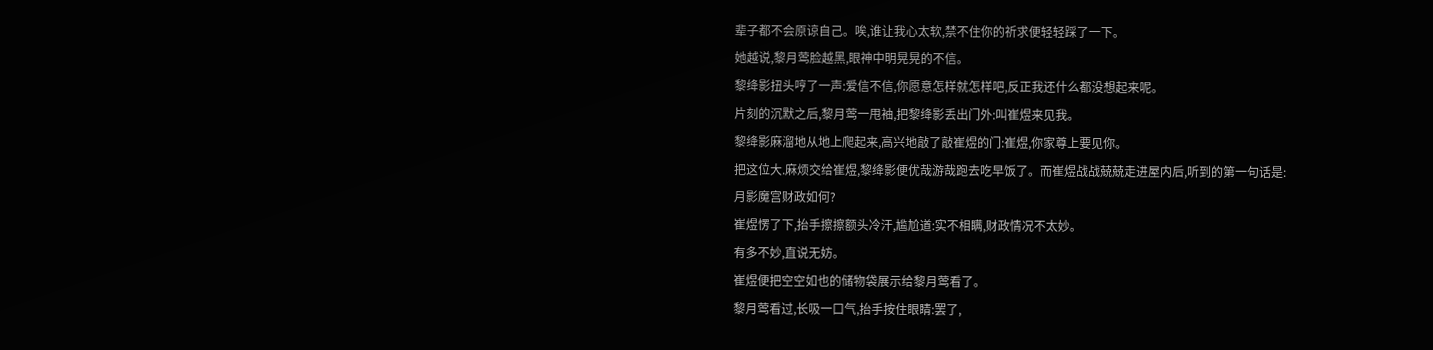辈子都不会原谅自己。唉,谁让我心太软,禁不住你的祈求便轻轻踩了一下。
她越说,黎月莺脸越黑,眼神中明晃晃的不信。
黎绛影扭头哼了一声:爱信不信,你愿意怎样就怎样吧,反正我还什么都没想起来呢。
片刻的沉默之后,黎月莺一甩袖,把黎绛影丢出门外:叫崔煜来见我。
黎绛影麻溜地从地上爬起来,高兴地敲了敲崔煜的门:崔煜,你家尊上要见你。
把这位大.麻烦交给崔煜,黎绛影便优哉游哉跑去吃早饭了。而崔煜战战兢兢走进屋内后,听到的第一句话是:
月影魔宫财政如何?
崔煜愣了下,抬手擦擦额头冷汗,尴尬道:实不相瞒,财政情况不太妙。
有多不妙,直说无妨。
崔煜便把空空如也的储物袋展示给黎月莺看了。
黎月莺看过,长吸一口气,抬手按住眼睛:罢了,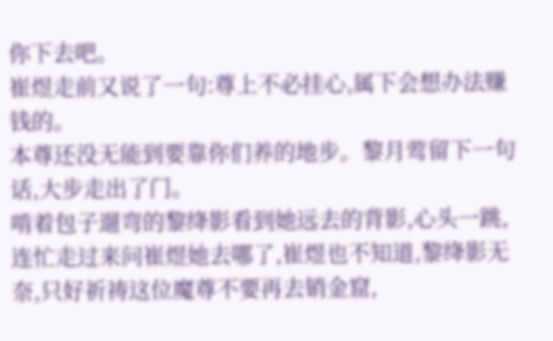你下去吧。
崔煜走前又说了一句:尊上不必挂心,属下会想办法赚钱的。
本尊还没无能到要靠你们养的地步。黎月莺留下一句话,大步走出了门。
啃着包子遛弯的黎绛影看到她远去的背影,心头一跳,连忙走过来问崔煜她去哪了,崔煜也不知道,黎绛影无奈,只好祈祷这位魔尊不要再去销金窟,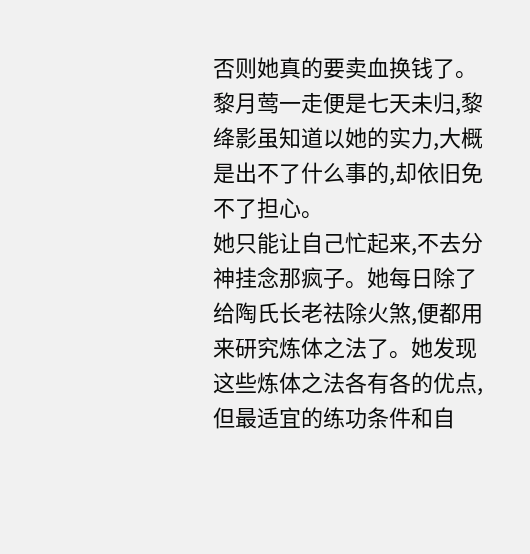否则她真的要卖血换钱了。
黎月莺一走便是七天未归,黎绛影虽知道以她的实力,大概是出不了什么事的,却依旧免不了担心。
她只能让自己忙起来,不去分神挂念那疯子。她每日除了给陶氏长老祛除火煞,便都用来研究炼体之法了。她发现这些炼体之法各有各的优点,但最适宜的练功条件和自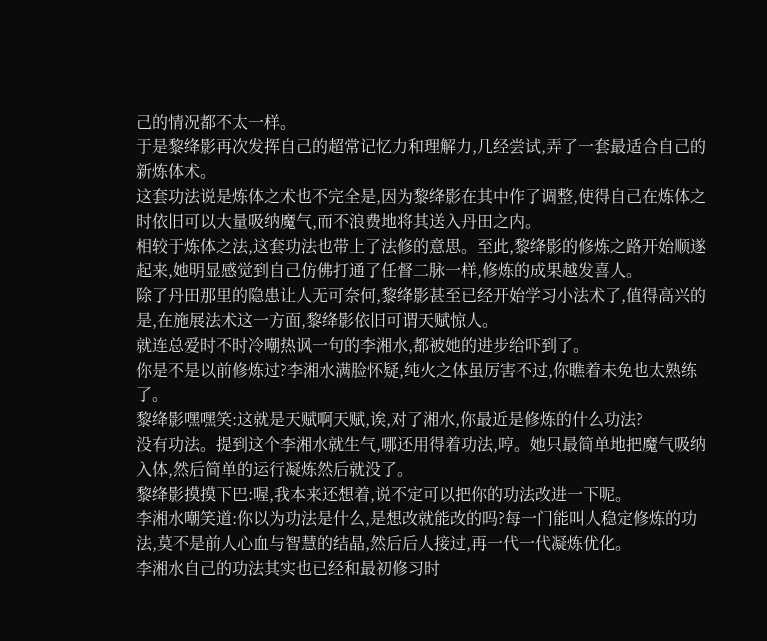己的情况都不太一样。
于是黎绛影再次发挥自己的超常记忆力和理解力,几经尝试,弄了一套最适合自己的新炼体术。
这套功法说是炼体之术也不完全是,因为黎绛影在其中作了调整,使得自己在炼体之时依旧可以大量吸纳魔气,而不浪费地将其送入丹田之内。
相较于炼体之法,这套功法也带上了法修的意思。至此,黎绛影的修炼之路开始顺遂起来,她明显感觉到自己仿佛打通了任督二脉一样,修炼的成果越发喜人。
除了丹田那里的隐患让人无可奈何,黎绛影甚至已经开始学习小法术了,值得高兴的是,在施展法术这一方面,黎绛影依旧可谓天赋惊人。
就连总爱时不时冷嘲热讽一句的李湘水,都被她的进步给吓到了。
你是不是以前修炼过?李湘水满脸怀疑,纯火之体虽厉害不过,你瞧着未免也太熟练了。
黎绛影嘿嘿笑:这就是天赋啊天赋,诶,对了湘水,你最近是修炼的什么功法?
没有功法。提到这个李湘水就生气,哪还用得着功法,哼。她只最简单地把魔气吸纳入体,然后简单的运行凝炼然后就没了。
黎绛影摸摸下巴:喔,我本来还想着,说不定可以把你的功法改进一下呢。
李湘水嘲笑道:你以为功法是什么,是想改就能改的吗?每一门能叫人稳定修炼的功法,莫不是前人心血与智慧的结晶,然后后人接过,再一代一代凝炼优化。
李湘水自己的功法其实也已经和最初修习时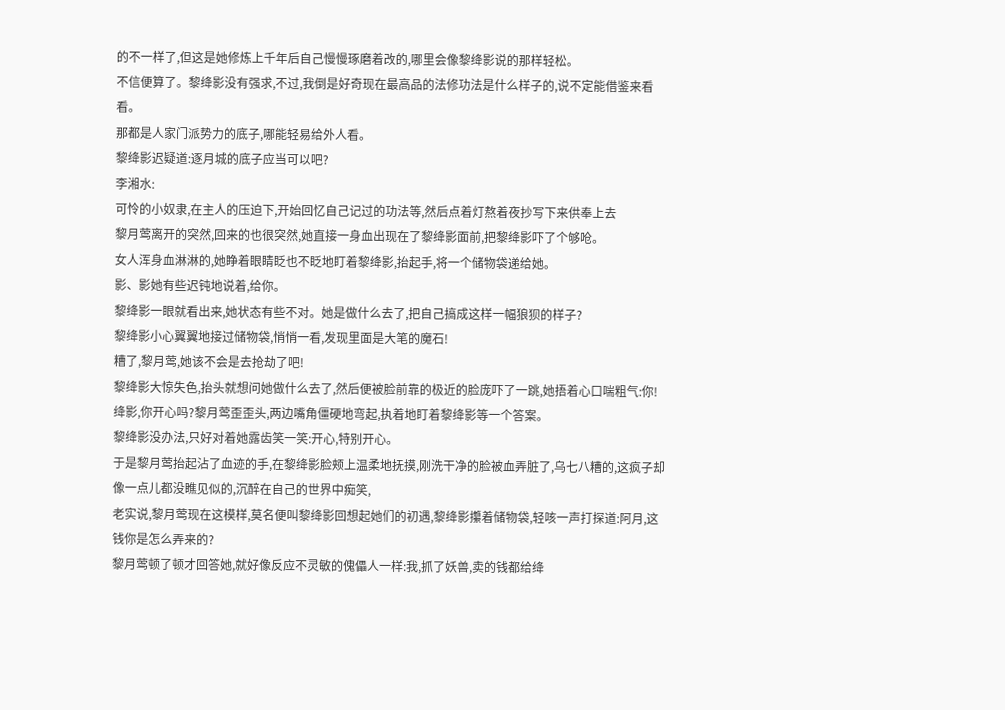的不一样了,但这是她修炼上千年后自己慢慢琢磨着改的,哪里会像黎绛影说的那样轻松。
不信便算了。黎绛影没有强求,不过,我倒是好奇现在最高品的法修功法是什么样子的,说不定能借鉴来看看。
那都是人家门派势力的底子,哪能轻易给外人看。
黎绛影迟疑道:逐月城的底子应当可以吧?
李湘水:
可怜的小奴隶,在主人的压迫下,开始回忆自己记过的功法等,然后点着灯熬着夜抄写下来供奉上去
黎月莺离开的突然,回来的也很突然,她直接一身血出现在了黎绛影面前,把黎绛影吓了个够呛。
女人浑身血淋淋的,她睁着眼睛眨也不眨地盯着黎绛影,抬起手,将一个储物袋递给她。
影、影她有些迟钝地说着,给你。
黎绛影一眼就看出来,她状态有些不对。她是做什么去了,把自己搞成这样一幅狼狈的样子?
黎绛影小心翼翼地接过储物袋,悄悄一看,发现里面是大笔的魔石!
糟了,黎月莺,她该不会是去抢劫了吧!
黎绛影大惊失色,抬头就想问她做什么去了,然后便被脸前靠的极近的脸庞吓了一跳,她捂着心口喘粗气:你!
绛影,你开心吗?黎月莺歪歪头,两边嘴角僵硬地弯起,执着地盯着黎绛影等一个答案。
黎绛影没办法,只好对着她露齿笑一笑:开心,特别开心。
于是黎月莺抬起沾了血迹的手,在黎绛影脸颊上温柔地抚摸,刚洗干净的脸被血弄脏了,乌七八糟的,这疯子却像一点儿都没瞧见似的,沉醉在自己的世界中痴笑,
老实说,黎月莺现在这模样,莫名便叫黎绛影回想起她们的初遇,黎绛影攥着储物袋,轻咳一声打探道:阿月,这钱你是怎么弄来的?
黎月莺顿了顿才回答她,就好像反应不灵敏的傀儡人一样:我,抓了妖兽,卖的钱都给绛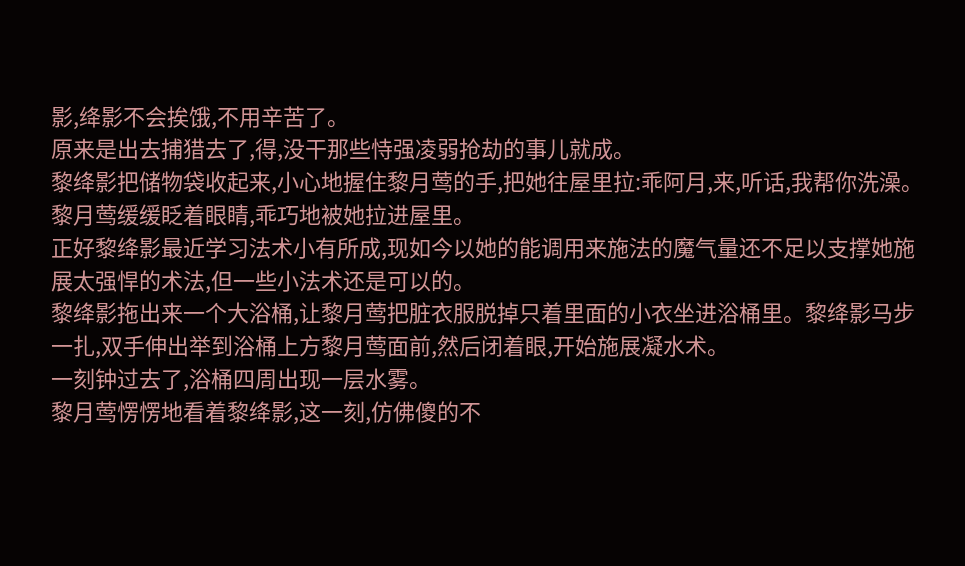影,绛影不会挨饿,不用辛苦了。
原来是出去捕猎去了,得,没干那些恃强凌弱抢劫的事儿就成。
黎绛影把储物袋收起来,小心地握住黎月莺的手,把她往屋里拉:乖阿月,来,听话,我帮你洗澡。
黎月莺缓缓眨着眼睛,乖巧地被她拉进屋里。
正好黎绛影最近学习法术小有所成,现如今以她的能调用来施法的魔气量还不足以支撑她施展太强悍的术法,但一些小法术还是可以的。
黎绛影拖出来一个大浴桶,让黎月莺把脏衣服脱掉只着里面的小衣坐进浴桶里。黎绛影马步一扎,双手伸出举到浴桶上方黎月莺面前,然后闭着眼,开始施展凝水术。
一刻钟过去了,浴桶四周出现一层水雾。
黎月莺愣愣地看着黎绛影,这一刻,仿佛傻的不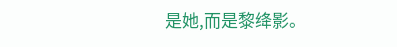是她,而是黎绛影。